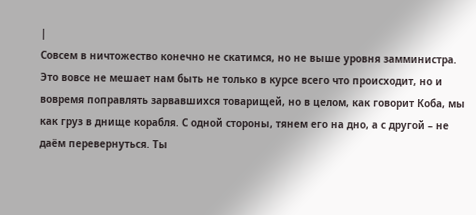|
Совсем в ничтожество конечно не скатимся, но не выше уровня замминистра. Это вовсе не мешает нам быть не только в курсе всего что происходит, но и вовремя поправлять зарвавшихся товарищей, но в целом, как говорит Коба, мы как груз в днище корабля. С одной стороны, тянем его на дно, а с другой – не даём перевернуться. Ты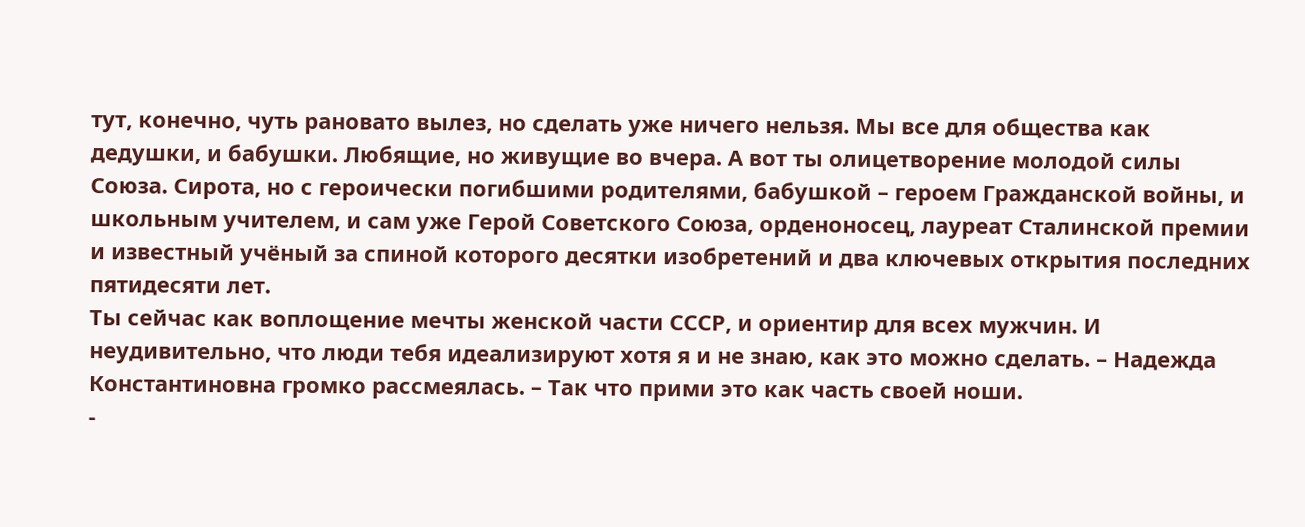тут, конечно, чуть рановато вылез, но сделать уже ничего нельзя. Мы все для общества как дедушки, и бабушки. Любящие, но живущие во вчера. А вот ты олицетворение молодой силы Союза. Сирота, но с героически погибшими родителями, бабушкой – героем Гражданской войны, и школьным учителем, и сам уже Герой Советского Союза, орденоносец, лауреат Сталинской премии и известный учёный за спиной которого десятки изобретений и два ключевых открытия последних пятидесяти лет.
Ты сейчас как воплощение мечты женской части СССР, и ориентир для всех мужчин. И неудивительно, что люди тебя идеализируют хотя я и не знаю, как это можно сделать. – Надежда Константиновна громко рассмеялась. – Так что прими это как часть своей ноши.
-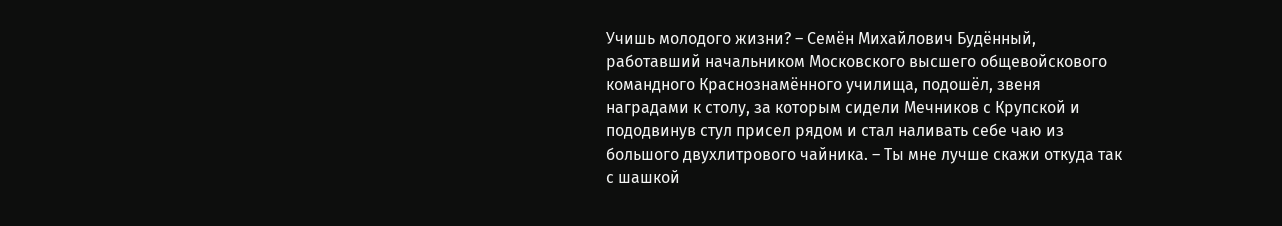Учишь молодого жизни? – Семён Михайлович Будённый, работавший начальником Московского высшего общевойскового командного Краснознамённого училища, подошёл, звеня наградами к столу, за которым сидели Мечников с Крупской и пододвинув стул присел рядом и стал наливать себе чаю из большого двухлитрового чайника. – Ты мне лучше скажи откуда так с шашкой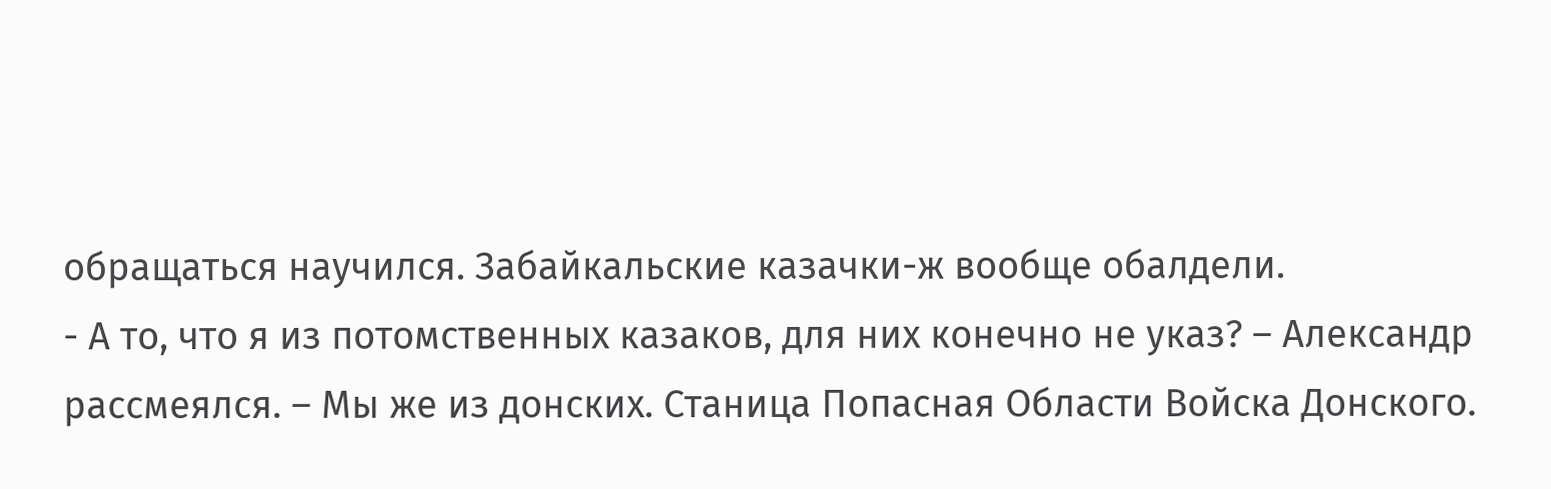обращаться научился. Забайкальские казачки-ж вообще обалдели.
- А то, что я из потомственных казаков, для них конечно не указ? – Александр рассмеялся. – Мы же из донских. Станица Попасная Области Войска Донского.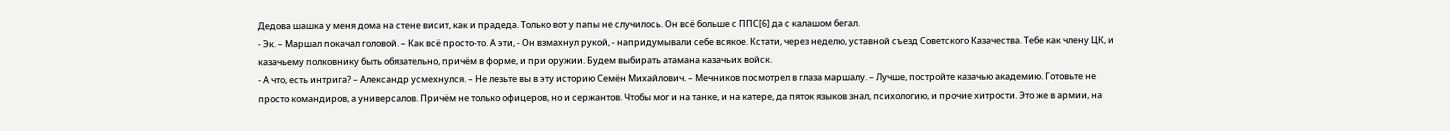Дедова шашка у меня дома на стене висит, как и прадеда. Только вот у папы не случилось. Он всё больше с ППС[6] да с калашом бегал.
- Эк. – Маршал покачал головой. – Как всё просто-то. А эти, - Он взмахнул рукой, - напридумывали себе всякое. Кстати, через неделю, уставной съезд Советского Казачества. Тебе как члену ЦК, и казачьему полковнику быть обязательно, причём в форме, и при оружии. Будем выбирать атамана казачьих войск.
- А что, есть интрига? – Александр усмехнулся. – Не лезьте вы в эту историю Семён Михайлович. – Мечников посмотрел в глаза маршалу. – Лучше, постройте казачью академию. Готовьте не просто командиров, а универсалов. Причём не только офицеров, но и сержантов. Чтобы мог и на танке, и на катере, да пяток языков знал, психологию, и прочие хитрости. Это же в армии, на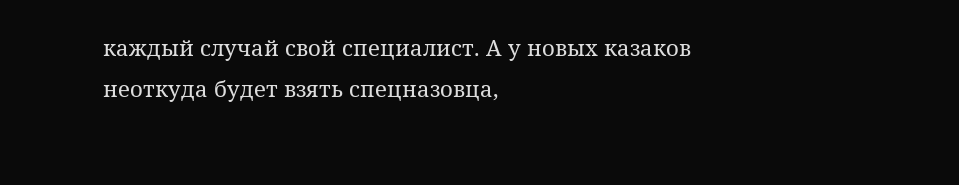каждый случай свой специалист. А у новых казаков неоткуда будет взять спецназовца,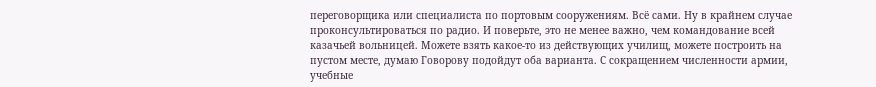переговорщика или специалиста по портовым сооружениям. Всё сами. Ну в крайнем случае проконсультироваться по радио. И поверьте, это не менее важно, чем командование всей казачьей вольницей. Можете взять какое-то из действующих училищ, можете построить на пустом месте, думаю Говорову подойдут оба варианта. С сокращением численности армии, учебные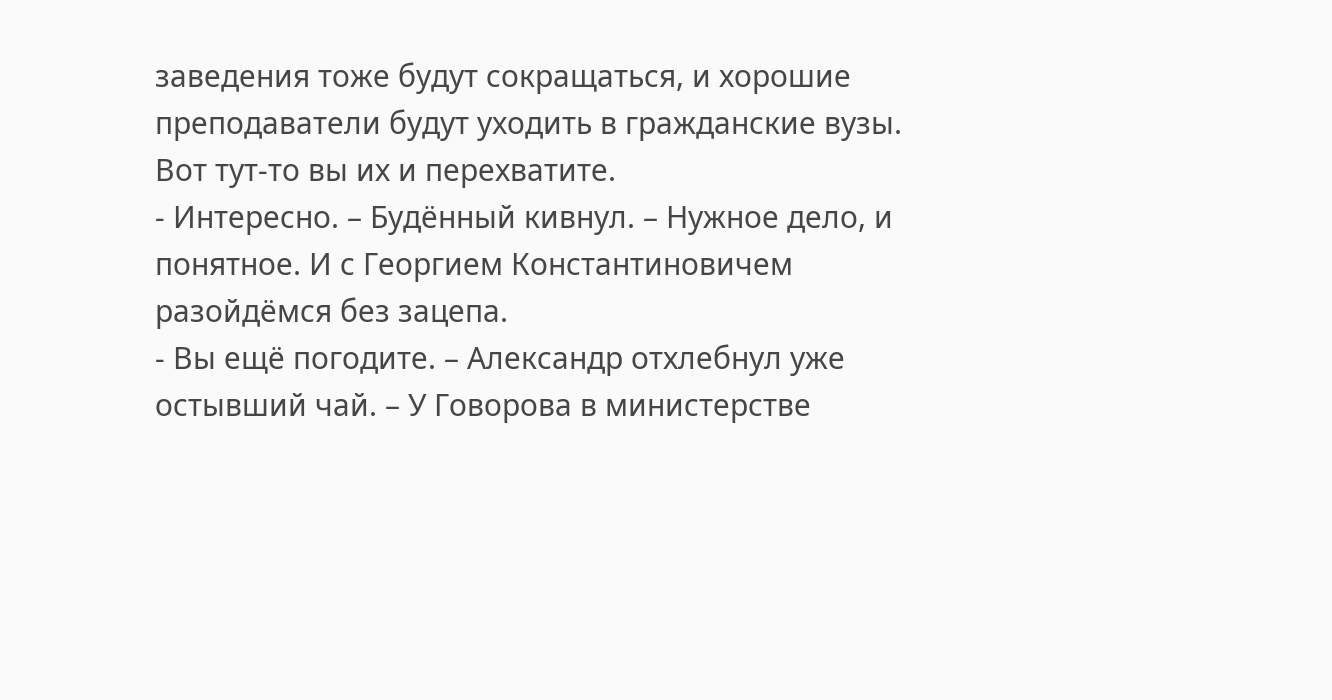заведения тоже будут сокращаться, и хорошие преподаватели будут уходить в гражданские вузы. Вот тут-то вы их и перехватите.
- Интересно. – Будённый кивнул. – Нужное дело, и понятное. И с Георгием Константиновичем разойдёмся без зацепа.
- Вы ещё погодите. – Александр отхлебнул уже остывший чай. – У Говорова в министерстве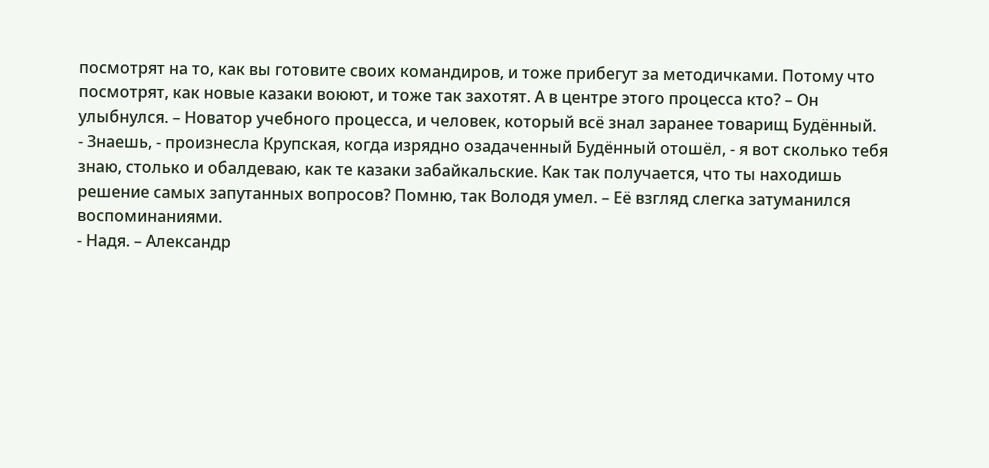посмотрят на то, как вы готовите своих командиров, и тоже прибегут за методичками. Потому что посмотрят, как новые казаки воюют, и тоже так захотят. А в центре этого процесса кто? – Он улыбнулся. – Новатор учебного процесса, и человек, который всё знал заранее товарищ Будённый.
- Знаешь, - произнесла Крупская, когда изрядно озадаченный Будённый отошёл, - я вот сколько тебя знаю, столько и обалдеваю, как те казаки забайкальские. Как так получается, что ты находишь решение самых запутанных вопросов? Помню, так Володя умел. – Её взгляд слегка затуманился воспоминаниями.
- Надя. – Александр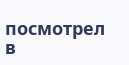посмотрел в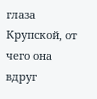глаза Крупской, от чего она вдруг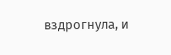вздрогнула, и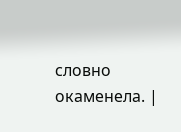словно окаменела. |